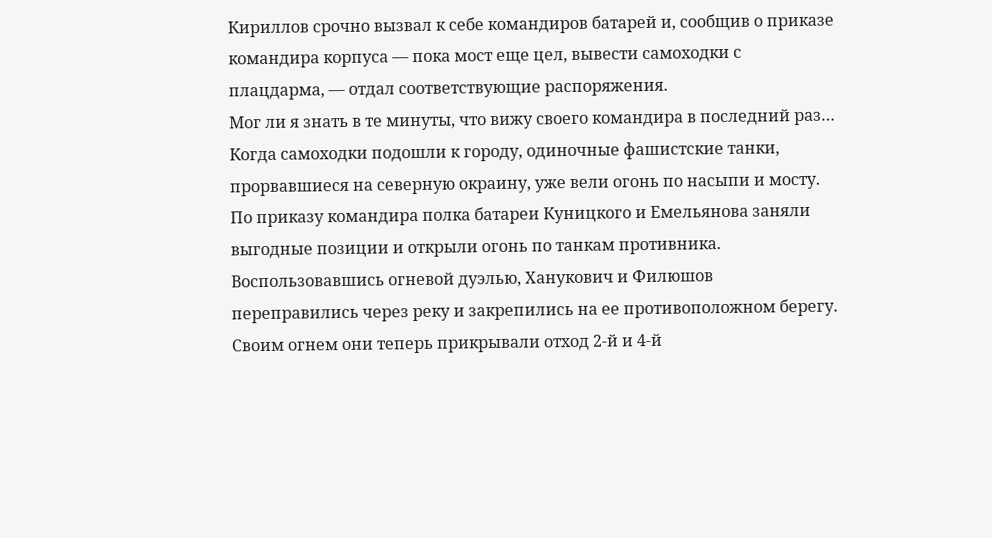Кириллов срочно вызвал к себе командиров батарей и, сообщив о приказе командира корпуса — пока мост еще цел, вывести самоходки с плацдарма, — отдал соответствующие распоряжения.
Мог ли я знать в те минуты, что вижу своего командира в последний раз…
Когда самоходки подошли к городу, одиночные фашистские танки, прорвавшиеся на северную окраину, уже вели огонь по насыпи и мосту. По приказу командира полка батареи Куницкого и Емельянова заняли выгодные позиции и открыли огонь по танкам противника. Воспользовавшись огневой дуэлью, Ханукович и Филюшов переправились через реку и закрепились на ее противоположном берегу.
Своим огнем они теперь прикрывали отход 2-й и 4-й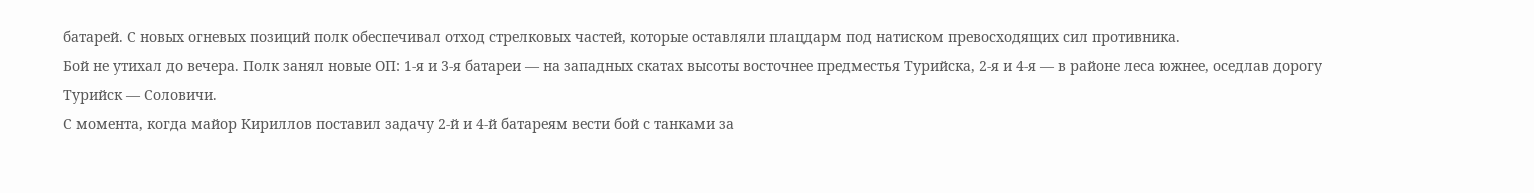батарей. С новых огневых позиций полк обеспечивал отход стрелковых частей, которые оставляли плацдарм под натиском превосходящих сил противника.
Бой не утихал до вечера. Полк занял новые ОП: 1-я и 3-я батареи — на западных скатах высоты восточнее предместья Турийска, 2-я и 4-я — в районе леса южнее, оседлав дорогу Турийск — Соловичи.
С момента, когда майор Кириллов поставил задачу 2-й и 4-й батареям вести бой с танками за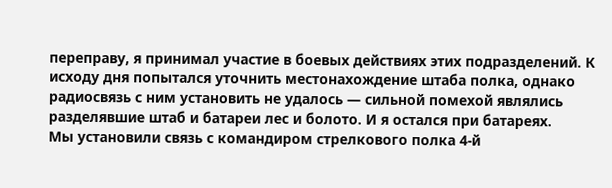переправу, я принимал участие в боевых действиях этих подразделений. К исходу дня попытался уточнить местонахождение штаба полка, однако радиосвязь с ним установить не удалось — сильной помехой являлись разделявшие штаб и батареи лес и болото. И я остался при батареях.
Мы установили связь с командиром стрелкового полка 4-й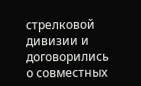стрелковой дивизии и договорились о совместных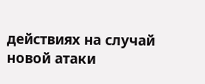действиях на случай новой атаки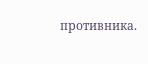противника.